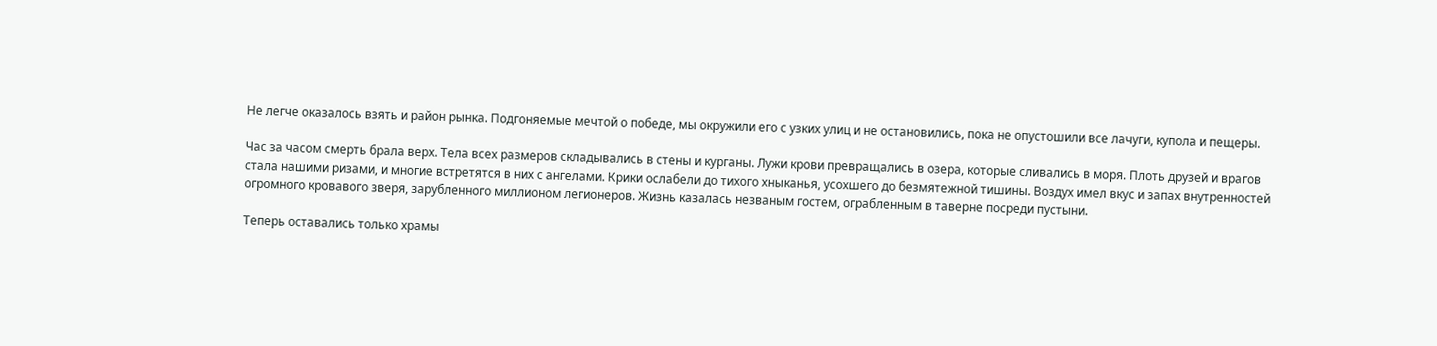Не легче оказалось взять и район рынка. Подгоняемые мечтой о победе, мы окружили его с узких улиц и не остановились, пока не опустошили все лачуги, купола и пещеры.

Час за часом смерть брала верх. Тела всех размеров складывались в стены и курганы. Лужи крови превращались в озера, которые сливались в моря. Плоть друзей и врагов стала нашими ризами, и многие встретятся в них с ангелами. Крики ослабели до тихого хныканья, усохшего до безмятежной тишины. Воздух имел вкус и запах внутренностей огромного кровавого зверя, зарубленного миллионом легионеров. Жизнь казалась незваным гостем, ограбленным в таверне посреди пустыни.

Теперь оставались только храмы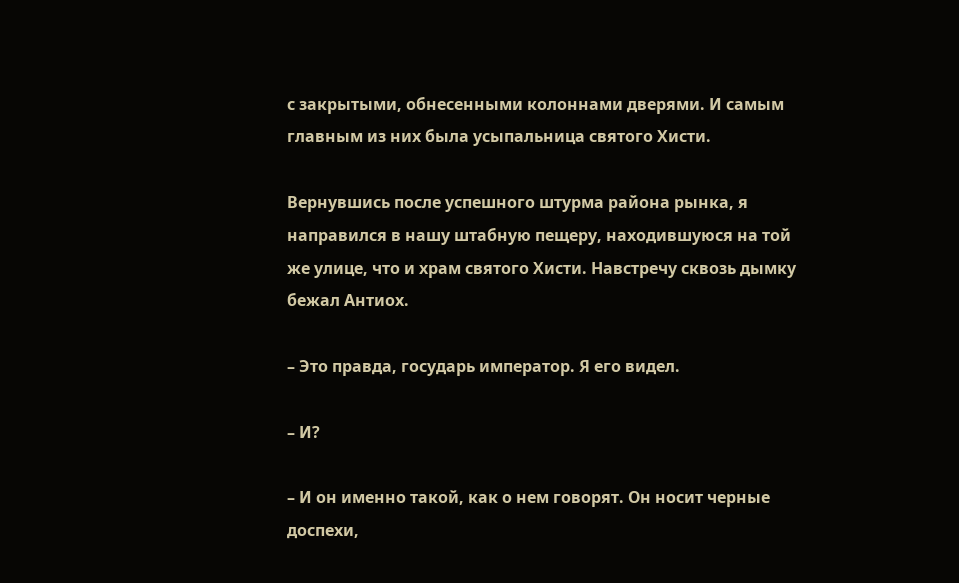с закрытыми, обнесенными колоннами дверями. И самым главным из них была усыпальница святого Хисти.

Вернувшись после успешного штурма района рынка, я направился в нашу штабную пещеру, находившуюся на той же улице, что и храм святого Хисти. Навстречу сквозь дымку бежал Антиох.

– Это правда, государь император. Я его видел.

– И?

– И он именно такой, как о нем говорят. Он носит черные доспехи,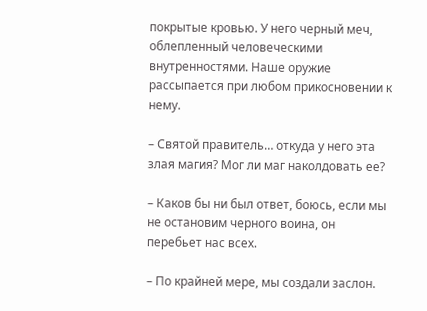покрытые кровью. У него черный меч, облепленный человеческими внутренностями. Наше оружие рассыпается при любом прикосновении к нему.

– Святой правитель… откуда у него эта злая магия? Мог ли маг наколдовать ее?

– Каков бы ни был ответ, боюсь, если мы не остановим черного воина, он перебьет нас всех.

– По крайней мере, мы создали заслон.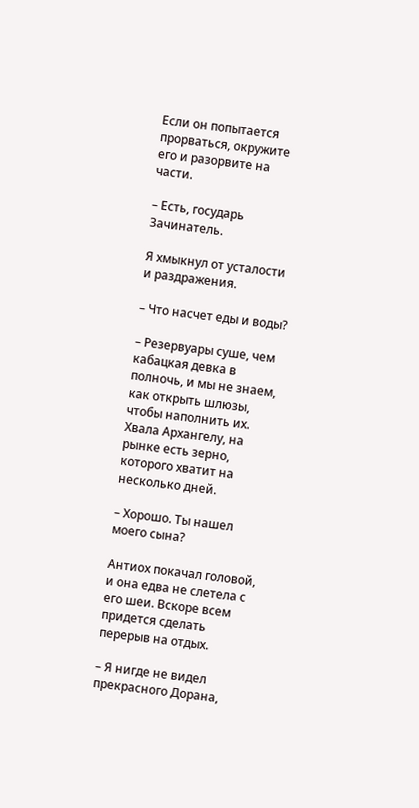Если он попытается прорваться, окружите его и разорвите на части.

– Есть, государь Зачинатель.

Я хмыкнул от усталости и раздражения.

– Что насчет еды и воды?

– Резервуары суше, чем кабацкая девка в полночь, и мы не знаем, как открыть шлюзы, чтобы наполнить их. Хвала Архангелу, на рынке есть зерно, которого хватит на несколько дней.

– Хорошо. Ты нашел моего сына?

Антиох покачал головой, и она едва не слетела с его шеи. Вскоре всем придется сделать перерыв на отдых.

– Я нигде не видел прекрасного Дорана,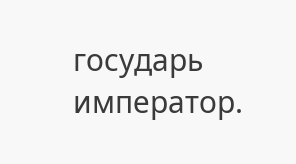государь император.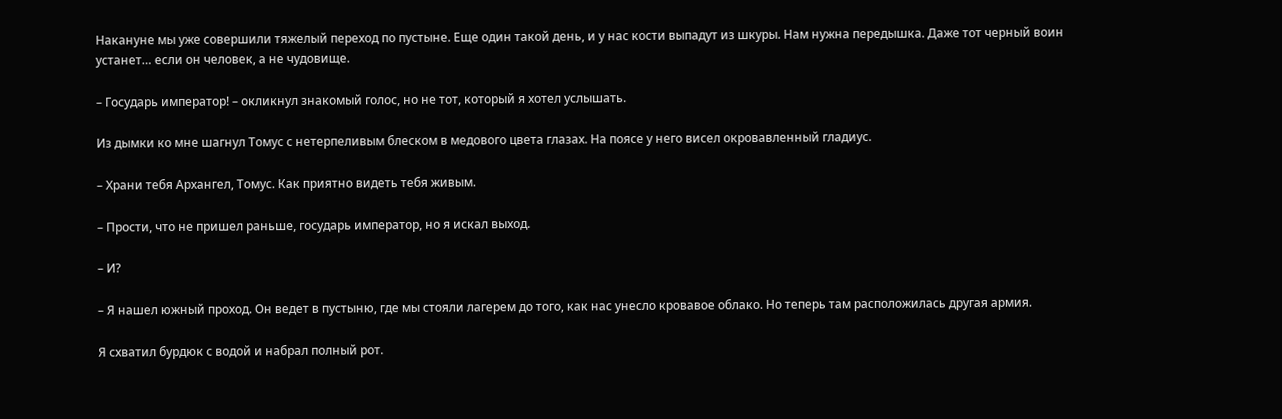Накануне мы уже совершили тяжелый переход по пустыне. Еще один такой день, и у нас кости выпадут из шкуры. Нам нужна передышка. Даже тот черный воин устанет… если он человек, а не чудовище.

– Государь император! – окликнул знакомый голос, но не тот, который я хотел услышать.

Из дымки ко мне шагнул Томус с нетерпеливым блеском в медового цвета глазах. На поясе у него висел окровавленный гладиус.

– Храни тебя Архангел, Томус. Как приятно видеть тебя живым.

– Прости, что не пришел раньше, государь император, но я искал выход.

– И?

– Я нашел южный проход. Он ведет в пустыню, где мы стояли лагерем до того, как нас унесло кровавое облако. Но теперь там расположилась другая армия.

Я схватил бурдюк с водой и набрал полный рот.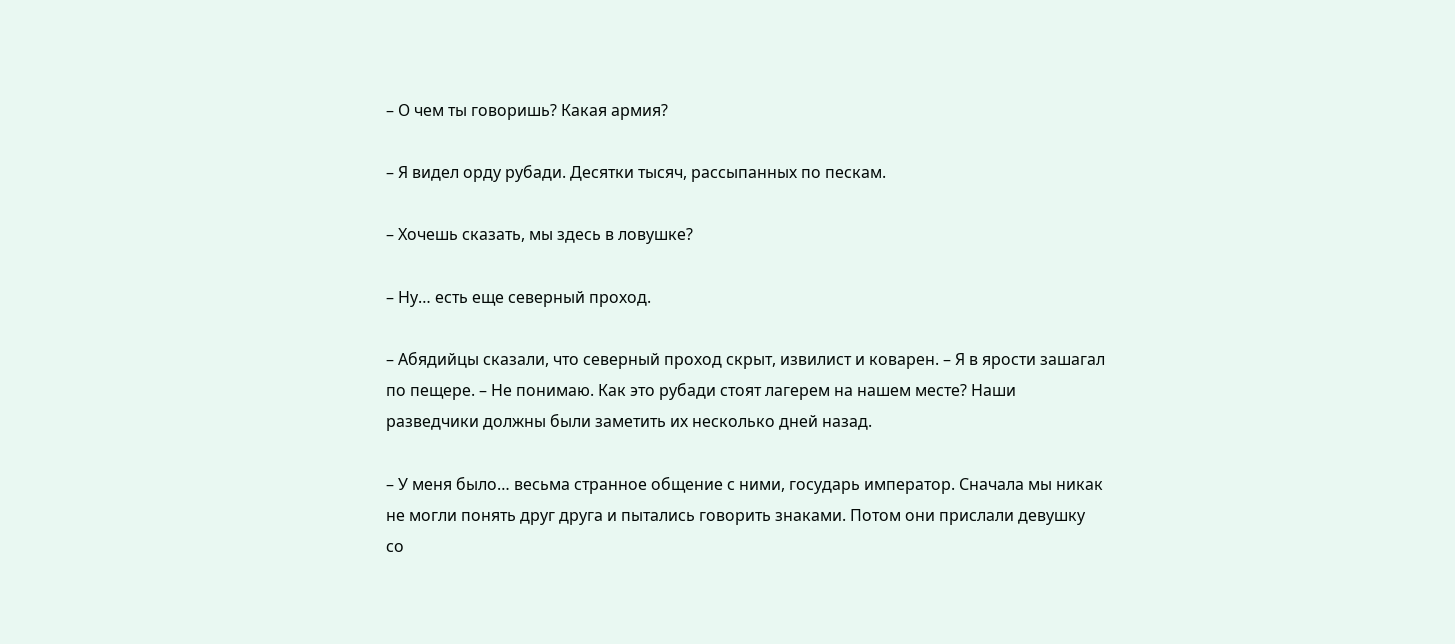– О чем ты говоришь? Какая армия?

– Я видел орду рубади. Десятки тысяч, рассыпанных по пескам.

– Хочешь сказать, мы здесь в ловушке?

– Ну… есть еще северный проход.

– Абядийцы сказали, что северный проход скрыт, извилист и коварен. – Я в ярости зашагал по пещере. – Не понимаю. Как это рубади стоят лагерем на нашем месте? Наши разведчики должны были заметить их несколько дней назад.

– У меня было… весьма странное общение с ними, государь император. Сначала мы никак не могли понять друг друга и пытались говорить знаками. Потом они прислали девушку со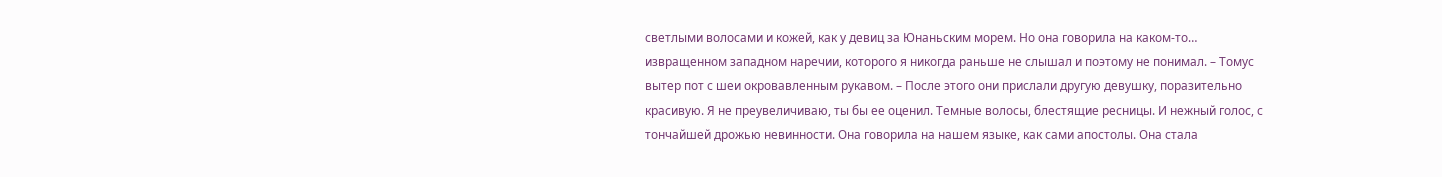светлыми волосами и кожей, как у девиц за Юнаньским морем. Но она говорила на каком-то… извращенном западном наречии, которого я никогда раньше не слышал и поэтому не понимал. – Томус вытер пот с шеи окровавленным рукавом. – После этого они прислали другую девушку, поразительно красивую. Я не преувеличиваю, ты бы ее оценил. Темные волосы, блестящие ресницы. И нежный голос, с тончайшей дрожью невинности. Она говорила на нашем языке, как сами апостолы. Она стала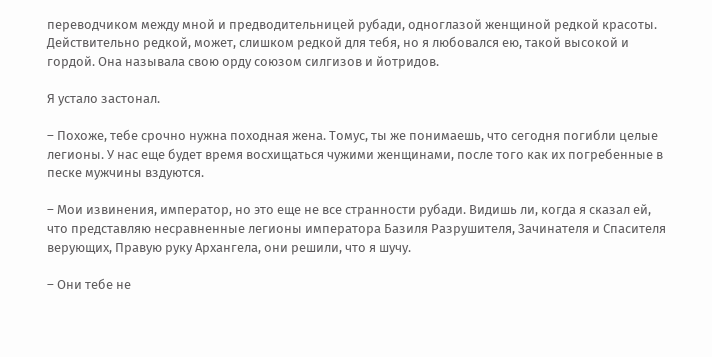переводчиком между мной и предводительницей рубади, одноглазой женщиной редкой красоты. Действительно редкой, может, слишком редкой для тебя, но я любовался ею, такой высокой и гордой. Она называла свою орду союзом силгизов и йотридов.

Я устало застонал.

– Похоже, тебе срочно нужна походная жена. Томус, ты же понимаешь, что сегодня погибли целые легионы. У нас еще будет время восхищаться чужими женщинами, после того как их погребенные в песке мужчины вздуются.

– Мои извинения, император, но это еще не все странности рубади. Видишь ли, когда я сказал ей, что представляю несравненные легионы императора Базиля Разрушителя, Зачинателя и Спасителя верующих, Правую руку Архангела, они решили, что я шучу.

– Они тебе не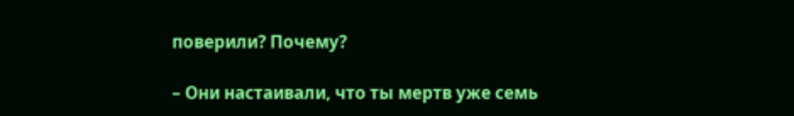поверили? Почему?

– Они настаивали, что ты мертв уже семь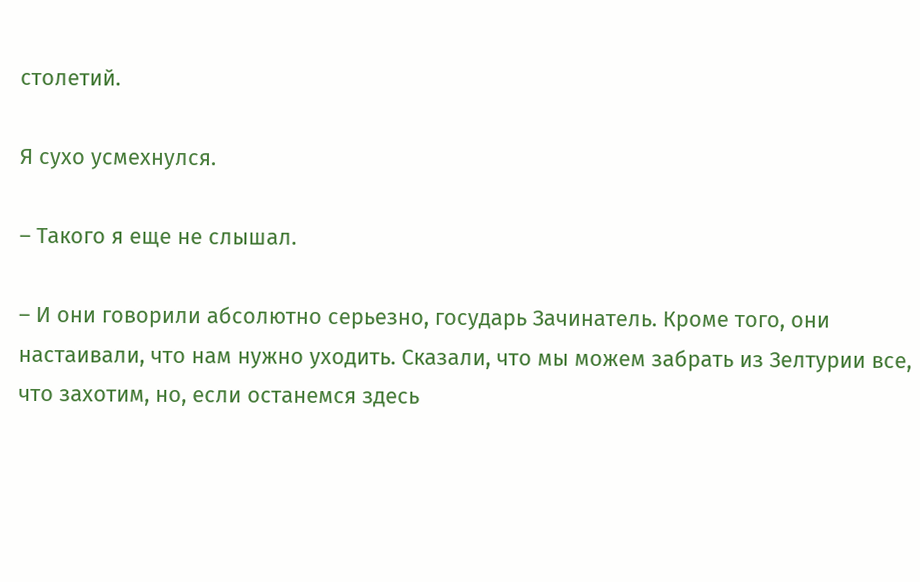столетий.

Я сухо усмехнулся.

– Такого я еще не слышал.

– И они говорили абсолютно серьезно, государь Зачинатель. Кроме того, они настаивали, что нам нужно уходить. Сказали, что мы можем забрать из Зелтурии все, что захотим, но, если останемся здесь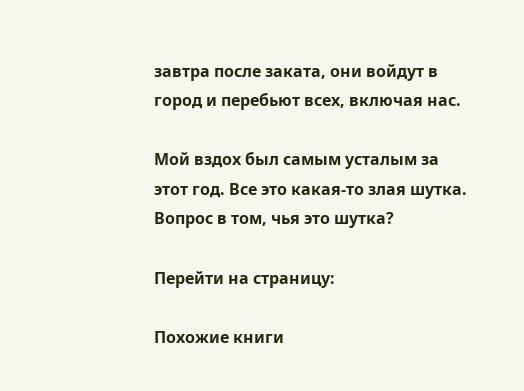завтра после заката, они войдут в город и перебьют всех, включая нас.

Мой вздох был самым усталым за этот год. Все это какая-то злая шутка. Вопрос в том, чья это шутка?

Перейти на страницу:

Похожие книги